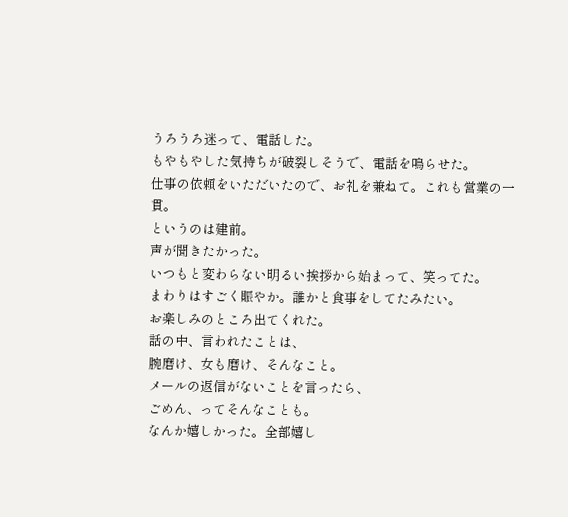うろうろ迷って、電話した。
もやもやした気持ちが破裂しそうで、電話を鳴らせた。
仕事の依頼をいただいたので、お礼を兼ねて。これも営業の一貫。
というのは建前。
声が聞きたかった。
いつもと変わらない明るい挨拶から始まって、笑ってた。
まわりはすごく賑やか。誰かと食事をしてたみたい。
お楽しみのところ出てくれた。
話の中、言われたことは、
腕磨け、女も磨け、そんなこと。
メールの返信がないことを言ったら、
ごめん、ってそんなことも。
なんか嬉しかった。全部嬉し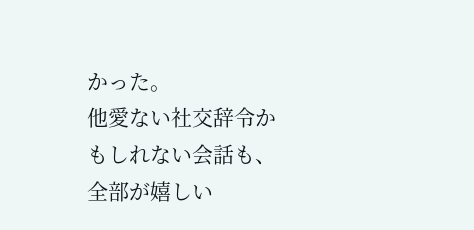かった。
他愛ない社交辞令かもしれない会話も、全部が嬉しい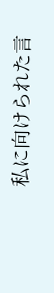私に向けられた言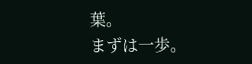葉。
まずは一歩。